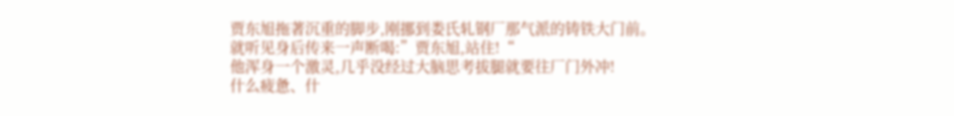贾东旭拖著沉重的脚步,刚挪到娄氏轧钢厂那气派的铸铁大门前。
就听见身后传来一声断喝:”贾东旭,站住!“
他浑身一个激灵,几乎没经过大脑思考拔腿就要往厂门外冲!
什么疲惫、什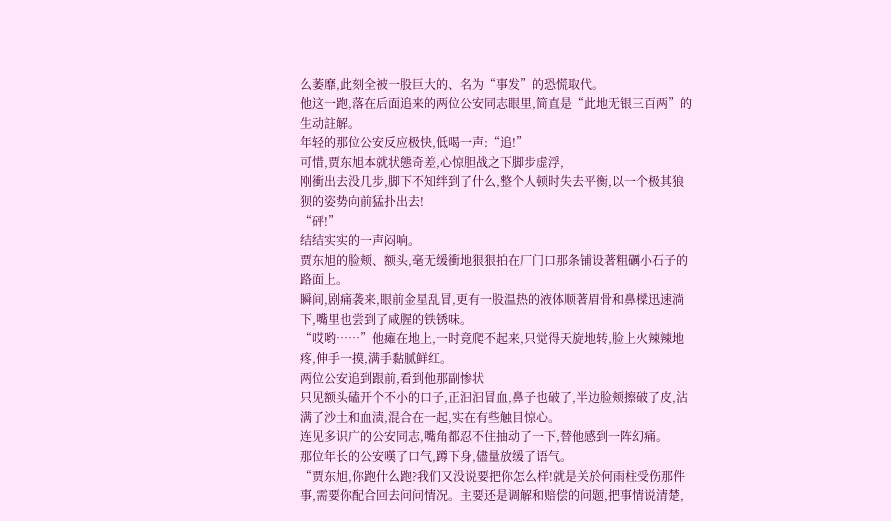么萎靡,此刻全被一股巨大的、名为“事发”的恐慌取代。
他这一跑,落在后面追来的两位公安同志眼里,简直是“此地无银三百两”的生动註解。
年轻的那位公安反应极快,低喝一声:“追!”
可惜,贾东旭本就状態奇差,心惊胆战之下脚步虚浮,
刚衝出去没几步,脚下不知绊到了什么,整个人顿时失去平衡,以一个极其狼狈的姿势向前猛扑出去!
“砰!”
结结实实的一声闷响。
贾东旭的脸颊、额头,毫无缓衝地狠狠拍在厂门口那条铺设著粗礪小石子的路面上。
瞬间,剧痛袭来,眼前金星乱冒,更有一股温热的液体顺著眉骨和鼻樑迅速淌下,嘴里也尝到了咸腥的铁锈味。
“哎哟……”他瘫在地上,一时竟爬不起来,只觉得天旋地转,脸上火辣辣地疼,伸手一摸,满手黏腻鲜红。
两位公安追到跟前,看到他那副惨状
只见额头磕开个不小的口子,正汩汩冒血,鼻子也破了,半边脸颊擦破了皮,沾满了沙土和血渍,混合在一起,实在有些触目惊心。
连见多识广的公安同志,嘴角都忍不住抽动了一下,替他感到一阵幻痛。
那位年长的公安嘆了口气,蹲下身,儘量放缓了语气。
“贾东旭,你跑什么跑?我们又没说要把你怎么样!就是关於何雨柱受伤那件事,需要你配合回去问问情况。主要还是调解和赔偿的问题,把事情说清楚,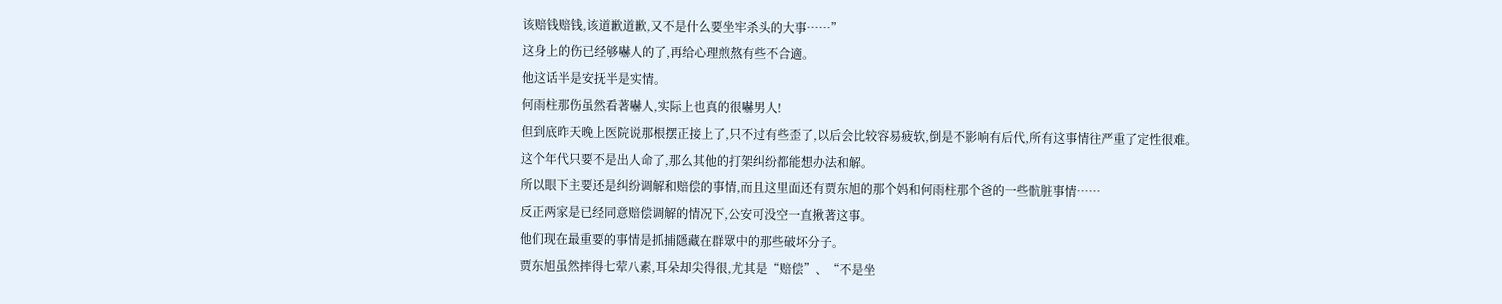该赔钱赔钱,该道歉道歉,又不是什么要坐牢杀头的大事……”
这身上的伤已经够嚇人的了,再给心理煎熬有些不合適。
他这话半是安抚半是实情。
何雨柱那伤虽然看著嚇人,实际上也真的很嚇男人!
但到底昨天晚上医院说那根摆正接上了,只不过有些歪了,以后会比较容易疲软,倒是不影响有后代,所有这事情往严重了定性很难。
这个年代只要不是出人命了,那么其他的打架纠纷都能想办法和解。
所以眼下主要还是纠纷调解和赔偿的事情,而且这里面还有贾东旭的那个妈和何雨柱那个爸的一些骯脏事情……
反正两家是已经同意赔偿调解的情况下,公安可没空一直揪著这事。
他们现在最重要的事情是抓捕隱藏在群眾中的那些破坏分子。
贾东旭虽然摔得七荤八素,耳朵却尖得很,尤其是“赔偿”、“不是坐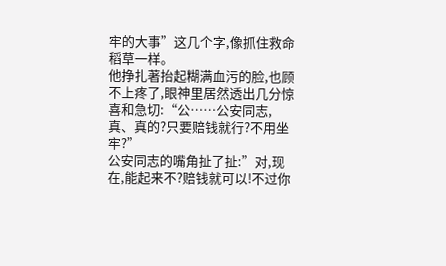牢的大事”这几个字,像抓住救命稻草一样。
他挣扎著抬起糊满血污的脸,也顾不上疼了,眼神里居然透出几分惊喜和急切:“公……公安同志,真、真的?只要赔钱就行?不用坐牢?”
公安同志的嘴角扯了扯:”对,现在,能起来不?赔钱就可以!不过你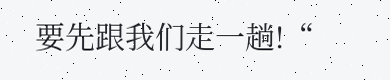要先跟我们走一趟!“